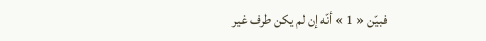فبيّن « 1 » أنّه إن لم يكن طرف غير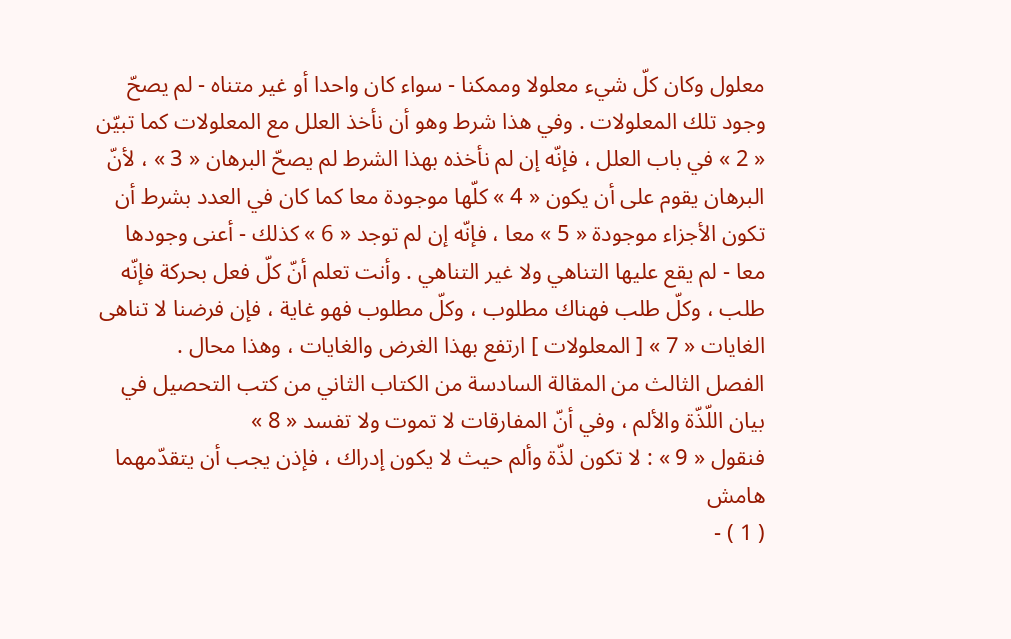معلول وكان كلّ شيء معلولا وممكنا - سواء كان واحدا أو غير متناه - لم يصحّ وجود تلك المعلولات . وفي هذا شرط وهو أن نأخذ العلل مع المعلولات كما تبيّن « 2 » في باب العلل ، فإنّه إن لم نأخذه بهذا الشرط لم يصحّ البرهان « 3 » ، لأنّ البرهان يقوم على أن يكون « 4 » كلّها موجودة معا كما كان في العدد بشرط أن تكون الأجزاء موجودة « 5 » معا ، فإنّه إن لم توجد « 6 » كذلك - أعنى وجودها معا - لم يقع عليها التناهي ولا غير التناهي . وأنت تعلم أنّ كلّ فعل بحركة فإنّه طلب ، وكلّ طلب فهناك مطلوب ، وكلّ مطلوب فهو غاية ، فإن فرضنا لا تناهى الغايات « 7 » [ المعلولات ] ارتفع بهذا الغرض والغايات ، وهذا محال .
الفصل الثالث من المقالة السادسة من الكتاب الثاني من كتب التحصيل في بيان اللّذّة والألم ، وفي أنّ المفارقات لا تموت ولا تفسد « 8 »
فنقول « 9 » : لا تكون لذّة وألم حيث لا يكون إدراك ، فإذن يجب أن يتقدّمهما
هامش
( 1 ) -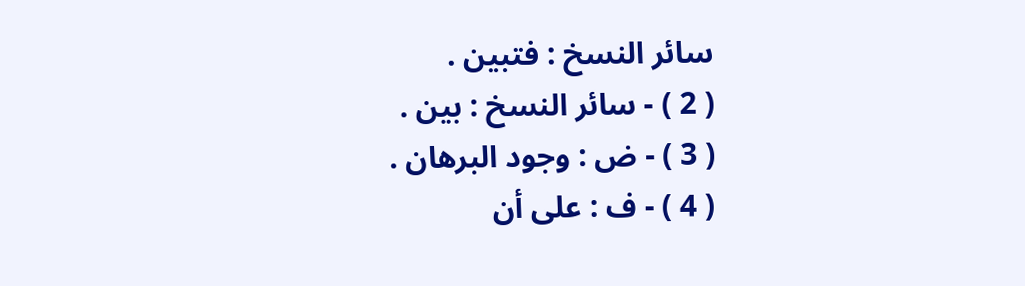سائر النسخ : فتبين .
( 2 ) - سائر النسخ : بين .
( 3 ) - ض : وجود البرهان .
( 4 ) - ف : على أن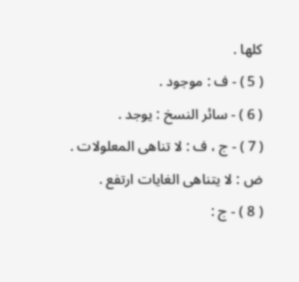كلها .
( 5 ) - ف : موجود .
( 6 ) - سائر النسخ : يوجد .
( 7 ) - ج ، ف : لا تناهى المعلولات . ض : لا يتناهى الغايات ارتفع .
( 8 ) - ج :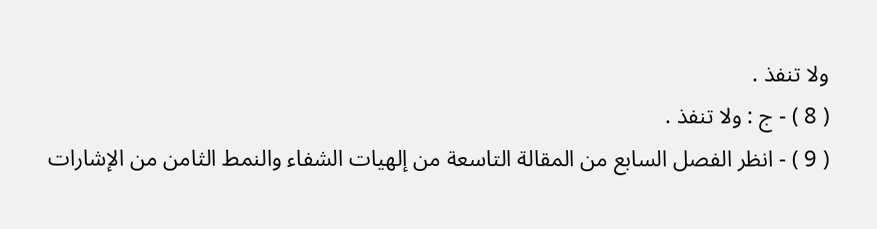ولا تنفذ .
( 8 ) - ج : ولا تنفذ .
( 9 ) - انظر الفصل السابع من المقالة التاسعة من إلهيات الشفاء والنمط الثامن من الإشارات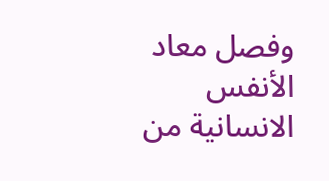وفصل معاد الأنفس الانسانية من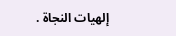إلهيات النجاة .